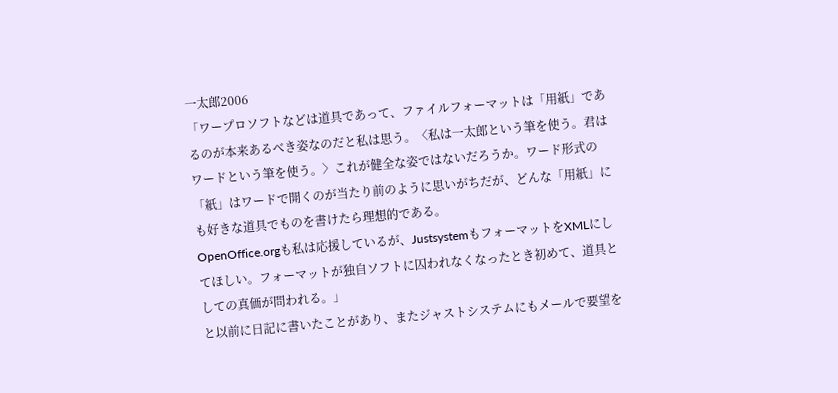一太郎2006
「ワープロソフトなどは道具であって、ファイルフォーマットは「用紙」であるのが本来あるべき姿なのだと私は思う。〈私は一太郎という筆を使う。君はワードという筆を使う。〉これが健全な姿ではないだろうか。ワード形式の「紙」はワードで開くのが当たり前のように思いがちだが、どんな「用紙」にも好きな道具でものを書けたら理想的である。
OpenOffice.orgも私は応援しているが、JustsystemもフォーマットをXMLにしてほしい。フォーマットが独自ソフトに囚われなくなったとき初めて、道具としての真価が問われる。」
と以前に日記に書いたことがあり、またジャストシステムにもメールで要望を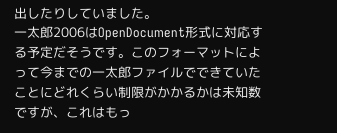出したりしていました。
一太郎2006はOpenDocument形式に対応する予定だそうです。このフォーマットによって今までの一太郎ファイルでできていたことにどれくらい制限がかかるかは未知数ですが、これはもっ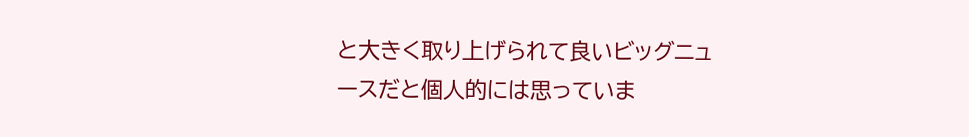と大きく取り上げられて良いビッグニュースだと個人的には思っていま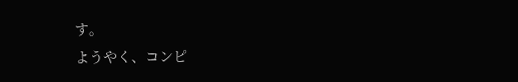す。
ようやく、コンピ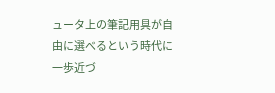ュータ上の筆記用具が自由に選べるという時代に一歩近づ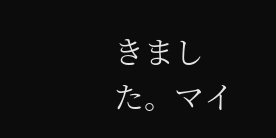きました。マイ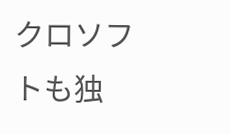クロソフトも独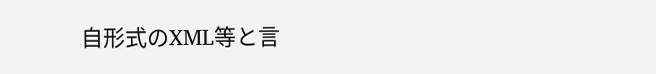自形式のXML等と言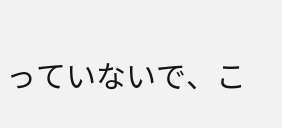っていないで、こ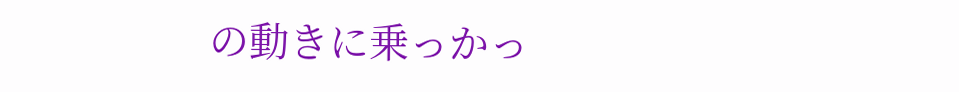の動きに乗っかっ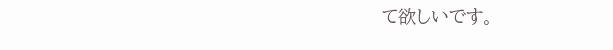て欲しいです。